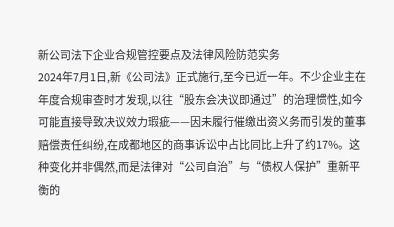新公司法下企业合规管控要点及法律风险防范实务
2024年7月1日,新《公司法》正式施行,至今已近一年。不少企业主在年度合规审查时才发现,以往“股东会决议即通过”的治理惯性,如今可能直接导致决议效力瑕疵——因未履行催缴出资义务而引发的董事赔偿责任纠纷,在成都地区的商事诉讼中占比同比上升了约17%。这种变化并非偶然,而是法律对“公司自治”与“债权人保护”重新平衡的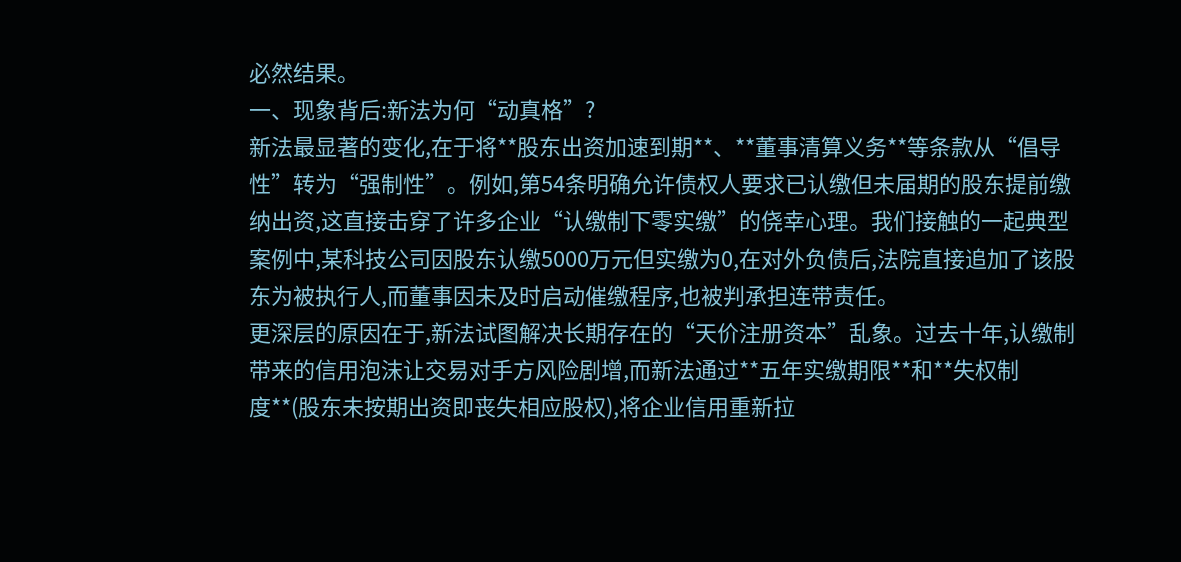必然结果。
一、现象背后:新法为何“动真格”?
新法最显著的变化,在于将**股东出资加速到期**、**董事清算义务**等条款从“倡导性”转为“强制性”。例如,第54条明确允许债权人要求已认缴但未届期的股东提前缴纳出资,这直接击穿了许多企业“认缴制下零实缴”的侥幸心理。我们接触的一起典型案例中,某科技公司因股东认缴5000万元但实缴为0,在对外负债后,法院直接追加了该股东为被执行人,而董事因未及时启动催缴程序,也被判承担连带责任。
更深层的原因在于,新法试图解决长期存在的“天价注册资本”乱象。过去十年,认缴制带来的信用泡沫让交易对手方风险剧增,而新法通过**五年实缴期限**和**失权制度**(股东未按期出资即丧失相应股权),将企业信用重新拉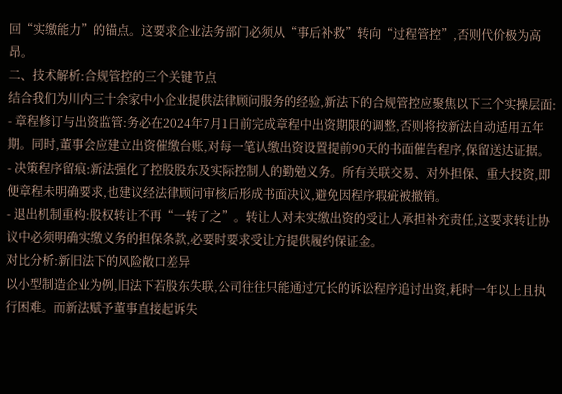回“实缴能力”的锚点。这要求企业法务部门必须从“事后补救”转向“过程管控”,否则代价极为高昂。
二、技术解析:合规管控的三个关键节点
结合我们为川内三十余家中小企业提供法律顾问服务的经验,新法下的合规管控应聚焦以下三个实操层面:
- 章程修订与出资监管:务必在2024年7月1日前完成章程中出资期限的调整,否则将按新法自动适用五年期。同时,董事会应建立出资催缴台账,对每一笔认缴出资设置提前90天的书面催告程序,保留送达证据。
- 决策程序留痕:新法强化了控股股东及实际控制人的勤勉义务。所有关联交易、对外担保、重大投资,即便章程未明确要求,也建议经法律顾问审核后形成书面决议,避免因程序瑕疵被撤销。
- 退出机制重构:股权转让不再“一转了之”。转让人对未实缴出资的受让人承担补充责任,这要求转让协议中必须明确实缴义务的担保条款,必要时要求受让方提供履约保证金。
对比分析:新旧法下的风险敞口差异
以小型制造企业为例,旧法下若股东失联,公司往往只能通过冗长的诉讼程序追讨出资,耗时一年以上且执行困难。而新法赋予董事直接起诉失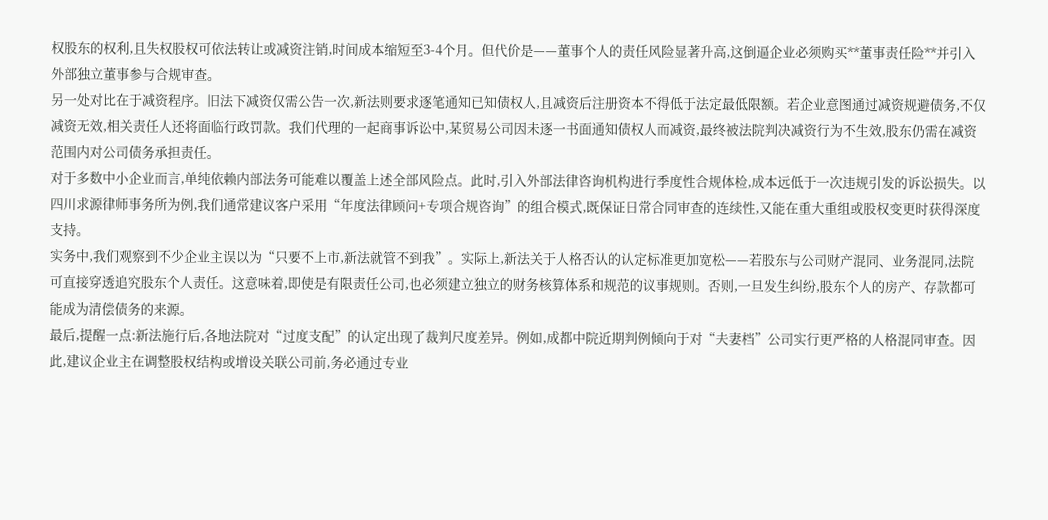权股东的权利,且失权股权可依法转让或减资注销,时间成本缩短至3-4个月。但代价是——董事个人的责任风险显著升高,这倒逼企业必须购买**董事责任险**并引入外部独立董事参与合规审查。
另一处对比在于减资程序。旧法下减资仅需公告一次,新法则要求逐笔通知已知债权人,且减资后注册资本不得低于法定最低限额。若企业意图通过减资规避债务,不仅减资无效,相关责任人还将面临行政罚款。我们代理的一起商事诉讼中,某贸易公司因未逐一书面通知债权人而减资,最终被法院判决减资行为不生效,股东仍需在减资范围内对公司债务承担责任。
对于多数中小企业而言,单纯依赖内部法务可能难以覆盖上述全部风险点。此时,引入外部法律咨询机构进行季度性合规体检,成本远低于一次违规引发的诉讼损失。以四川求源律师事务所为例,我们通常建议客户采用“年度法律顾问+专项合规咨询”的组合模式,既保证日常合同审查的连续性,又能在重大重组或股权变更时获得深度支持。
实务中,我们观察到不少企业主误以为“只要不上市,新法就管不到我”。实际上,新法关于人格否认的认定标准更加宽松——若股东与公司财产混同、业务混同,法院可直接穿透追究股东个人责任。这意味着,即使是有限责任公司,也必须建立独立的财务核算体系和规范的议事规则。否则,一旦发生纠纷,股东个人的房产、存款都可能成为清偿债务的来源。
最后,提醒一点:新法施行后,各地法院对“过度支配”的认定出现了裁判尺度差异。例如,成都中院近期判例倾向于对“夫妻档”公司实行更严格的人格混同审查。因此,建议企业主在调整股权结构或增设关联公司前,务必通过专业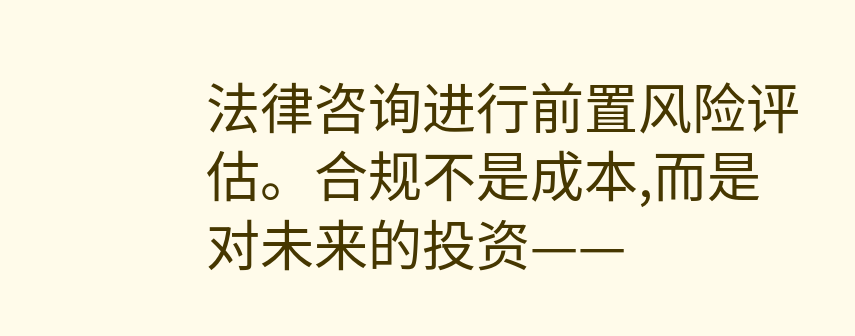法律咨询进行前置风险评估。合规不是成本,而是对未来的投资——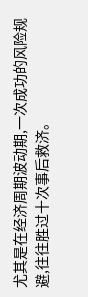尤其是在经济周期波动期,一次成功的风险规避,往往胜过十次事后救济。